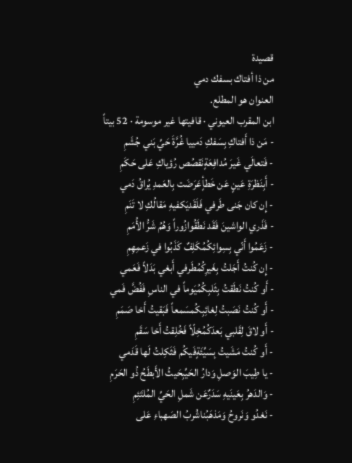قصيدة
من ذا أفتاك بسفك دمي
العنوان هو المطلع.
ابن المقرب العيوني · قافيتها غير موسومة · 52 بيتاً
- مَن ذا أَفتاكِ بِسَفكِ دَمييا غُرَّةَ حَيِّ بَني جُشَمِ
- فَتعالَي غَيرَ مُدافِعَةٍنَقصُص رُؤياكِ عَلى حَكَمِ
- أَبِنَظرَةِ عَينٍ عَن خَطأٍعَرَضَت بِالعَمدِ يُراقُ دَمي
- إِن كان جَنى طَرفي فَلَقَديَكفيهِ مَقالُكِ لا تَنَمِ
- فَذَري الواشينَ فَقَد نَطَقُوازُوراً وَهُمُ شَرُّ الأُمَمِ
- زَعَمُوا أَنّي بِسِوائِكُمُكَلِفٌ كَذَبُوا في زَعمِهِمِ
- إِن كُنتُ أَجَلتُ بِغَيرِكُمُطَرفي أَبغي بَدَلاً فَعَمي
- أَو كُنتُ نَطَقتُ بِثَلبِكُمُيَوماً في الناسِ فَفُضَّ فَمي
- أَو كُنتُ نَصَبتُ لِغائِبِكُمسَمعاً فَبَقيتُ أَخا صَمَمِ
- أَو لاقَ لِقَلبي بَعدَكُمُخِلّاً فَخُلِقتُ أَخا سَقَمِ
- أَو كُنتُ مَشَيتُ بِسَيِّئَةٍفَيكُم فَثَكِلتُ لَها قَدَمي
- يا طِيبَ الوَصلِ وَدارُ الحَيِّبِحَيثُ الأَبطَحُ ذُو الحَرَمِ
- وَالدَهرُ بِعَينَيهِ سَدَرٌعَن شَملِ الحَيِّ المُلتَئِمِ
- نَغدُو وَنَروحُ وَمَذهَبُناشُربُ الصَهباءِ عَلى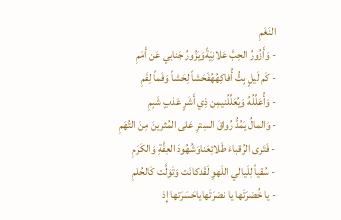النَغَمِ
- وَأَزُورُ الحِبَّ عَلانِيَةًوَيَزُورُ جَنابي عَن أَمَمِ
- كَم لَيلٍ بِتُّ أُفاكِهُهُفَحَشاً لِحَشاً وَفَماً لِفَمِ
- وَأُعَلِّلُهُ وَيُعَلِّلُنيمِن ذِي أَشَرٍ عَذبٍ شَبِمِ
- وَالمالُ يَمُدُّ رُواقَ السِترِ عَلى المُثرينَ مِنَ التُهَمِ
- فَتَرى الرُقباءَ طَلائِعَناوَشُهُودَ العِفَّةِ وَالكَرَمِ
- سُقياً لِلَيالي اللَهوِ لَقَدكانَت وَتَوَلَّت كَالحُلمِ
- يا خُضرَتَها يا نضرَتَهاياحَسَرَتها إِذ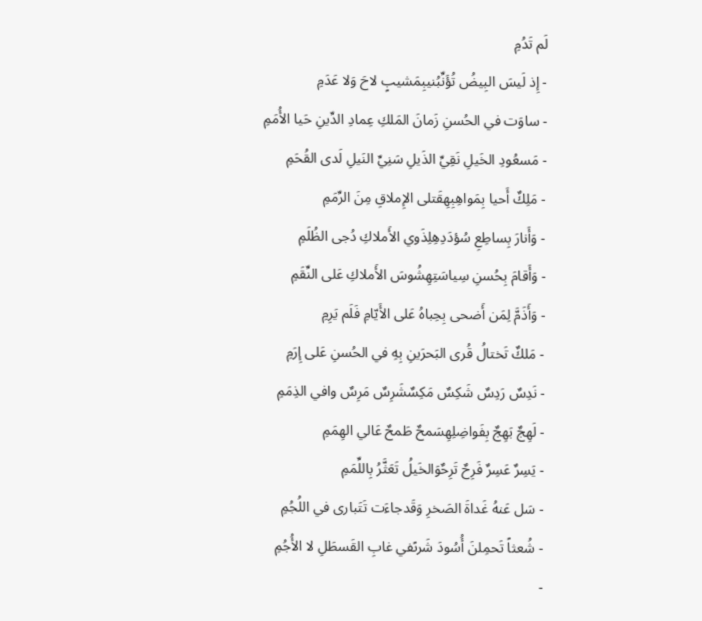لَم تَدُمِ
- إِذ لَيسَ البِيضُ تُؤَنِّبُنيبِمَشيبٍ لاحَ وَلا عَدَمِ
- ساوَت في الحُسنِ زَمانَ المَلكِ عِمادِ الدِّينِ حَيا الأُمَمِ
- مَسعُودِ الخَيلِ نَقِيِّ الذَيلِ سَنِيِّ النَيلِ لَدى القُحَمِ
- مَلِكٌ أَحيا بِمَواهِبِهِقَتلى الإِملاقِ مِنَ الرِّمَمِ
- وَأَنارَ بِساطِعِ سُؤدَدِهِلِذَوي الأَملاكِ دُجى الظُلَمِ
- وَأَقامَ بِحُسنِ سِياسَتِهِشُوسَ الأَملاكِ عَلى النِّقَمِ
- وَأَذَمَّ لِمَن أَضحى بِحِباهُ عَلى الأَيّامِ فَلَم يَرِمِ
- مَلكٌ تَختالُ قُرى البَحرَينِ بِهِ في الحُسنِ عَلى إِرَمِ
- نَدِسٌ رَدِسٌ شَكِسٌ مَكِسٌشَرِسٌ مَرِسٌ وافي الذِمَمِ
- لَهِجٌ بَهِجٌ بِفَواضِلِهِسَمحٌ طَمحٌ عَالي الهِمَمِ
- يَسِرٌ عَسِرٌ فَرِحٌ تَرِحٌوَالخَيلُ تَعَثَّرُ بِاللِّمَمِ
- سَل عَنهُ غَداةَ الصَخرِ وَقَدجاءَت تَتَبارى في اللُجُمِ
- شُعثاً تَحمِلنَ أُسُودَ شَرىًفي غابِ القَسطَلِ لا الأُجُمِ
-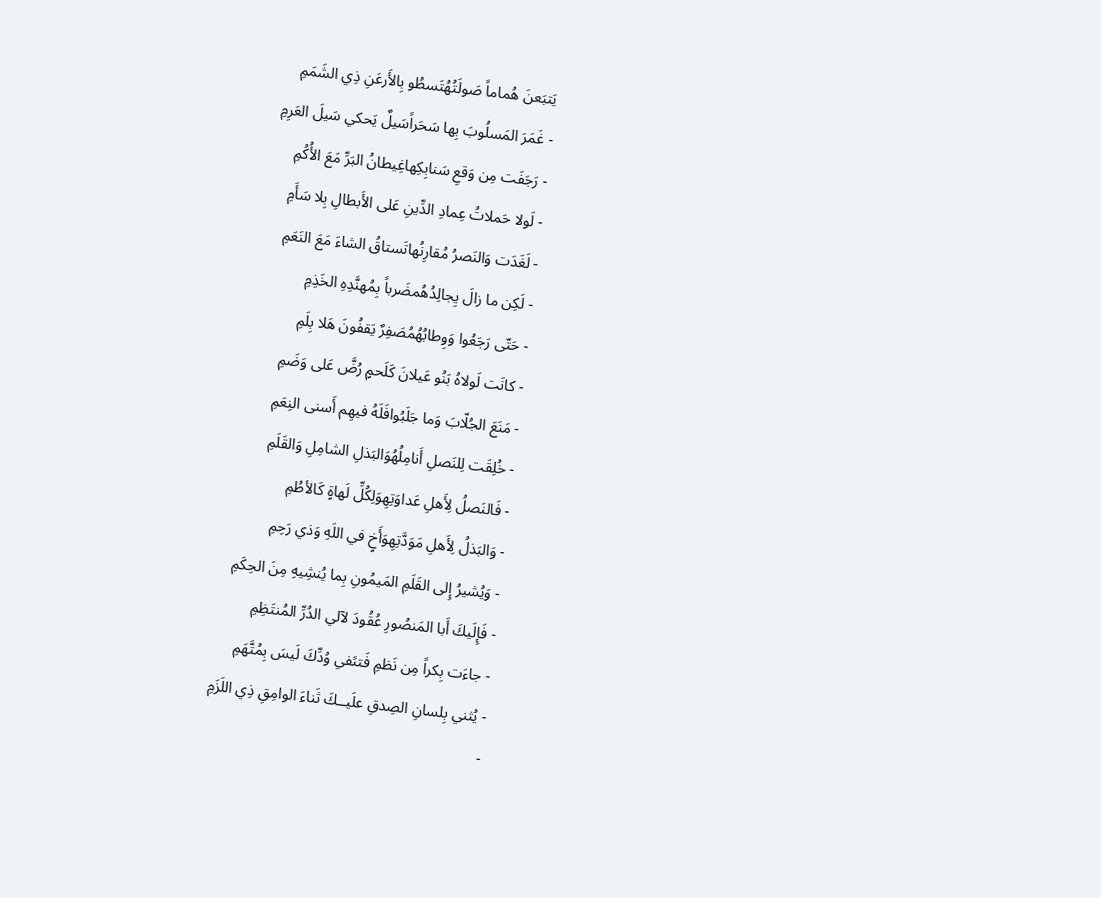يَتبَعنَ هُماماً صَولَتُهُتَسطُو بِالأَرعَنِ ذِي الشَمَمِ
- غَمَرَ المَسلُوبَ بِها سَحَراًسَيلٌ يَحكي سَيلَ العَرِمِ
- رَجَفَت مِن وَقعِ سَنابِكِهاغِيطانُ البَرِّ مَعَ الأُكُمِ
- لَولا حَملاتُ عِمادِ الدِّينِ عَلى الأَبطالِ بِلا سَأَمِ
- لَغَدَت وَالنَصرُ مُقارِنُهاتَستاقُ الشاءَ مَعَ النَعَمِ
- لَكِن ما زالَ يِجالِدُهُمضَرباً بِمُهنَّدِهِ الخَذِمِ
- حَتّى رَجَعُوا وَوِطابُهُمُصَفِرٌ يَقفُونَ هَلا بِلَمِ
- كانَت لَولاهُ بَنُو عَيلانَ كَلَحمٍ رُضَّ عَلى وَضَمِ
- مَنَعَ الجُلّابَ وَما جَلَبُوافَلَهُ فيهِم أَسنى النِعَمِ
- خُلِقَت لِلنَصلِ أَنامِلُهُوَالبَذلِ الشامِلِ وَالقَلَمِ
- فَالنَصلُ لِأَهلِ عَداوَتِهِوَلِكُلِّ لَهاةٍ كَالأطُمِ
- وَالبَذلُ لِأَهلِ مَوَدَّتِهِوَأَخٍ في اللَهِ وَذي رَحِمِ
- وَيُشيرُ إِلى القَلَمِ المَيمُونِ بِما يُنشِيهِ مِنَ الحِكَمِ
- فَإِلَيكَ أَبا المَنصُورِ عُقُودَ لآلي الدُرِّ المُنتَظِمِ
- جاءَت بِكراً مِن نَظمِ فَتىًفي وُدِّكَ لَيسَ بِمُتَّهَمِ
- يُثني بِلسانِ الصِدقِ علَيــكَ ثَناءَ الوامِقِ ذِي اللَزَمِ
-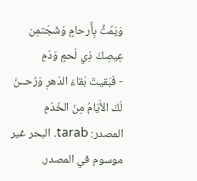وَيَمُتُّ بِأَرحامٍ وَشَجَتمِن عِيصِكَ ذِي لَحمٍ وَدَمِ
- فَبَقيتَ بَقاءَ الدَهرِ وَرُحــنَ لَكَ الأَيّامُ مِنَ الخَدَمِ
المصدر: tarab. البحر غير موسوم في المصدر.